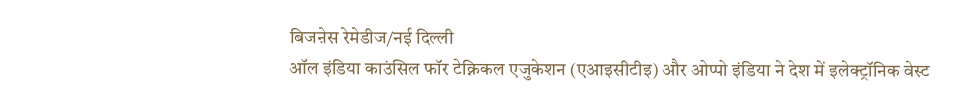बिजऩेस रेमेडीज/नई दिल्ली
ऑल इंडिया काउंसिल फॉर टेक्निकल एजुकेशन (एआइसीटीइ) और ओप्पो इंडिया ने देश में इलेक्ट्रॉनिक वेस्ट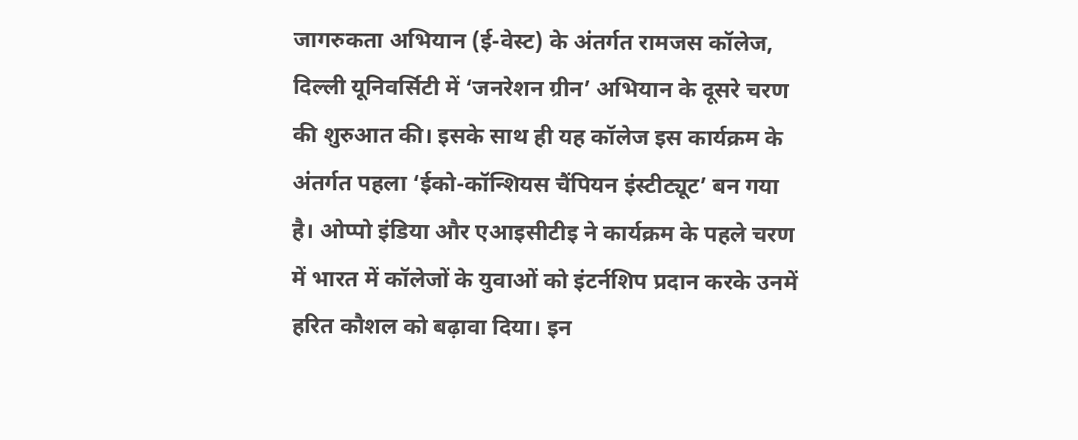जागरुकता अभियान (ई-वेस्ट) के अंतर्गत रामजस कॉलेज, दिल्ली यूनिवर्सिटी में ‘जनरेशन ग्रीन’ अभियान के दूसरे चरण की शुरुआत की। इसके साथ ही यह कॉलेज इस कार्यक्रम के अंतर्गत पहला ‘ईको-कॉन्शियस चैंपियन इंस्टीट्यूट’ बन गया है। ओप्पो इंडिया और एआइसीटीइ ने कार्यक्रम के पहले चरण में भारत में कॉलेजों के युवाओं को इंटर्नशिप प्रदान करके उनमें हरित कौशल को बढ़ावा दिया। इन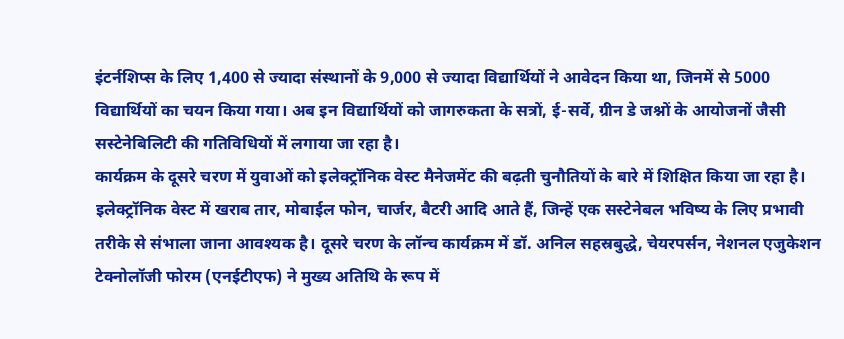इंटर्नशिप्स के लिए 1,400 से ज्यादा संस्थानों के 9,000 से ज्यादा विद्यार्थियों ने आवेदन किया था, जिनमें से 5000 विद्यार्थियों का चयन किया गया। अब इन विद्यार्थियों को जागरुकता के सत्रों, ई-सर्वे, ग्रीन डे जश्नों के आयोजनों जैसी सस्टेनेबिलिटी की गतिविधियों में लगाया जा रहा है।
कार्यक्रम के दूसरे चरण में युवाओं को इलेक्ट्रॉनिक वेस्ट मैनेजमेंट की बढ़ती चुनौतियों के बारे में शिक्षित किया जा रहा है। इलेक्ट्रॉनिक वेस्ट में खराब तार, मोबाईल फोन, चार्जर, बैटरी आदि आते हैं, जिन्हें एक सस्टेनेबल भविष्य के लिए प्रभावी तरीके से संभाला जाना आवश्यक है। दूसरे चरण के लॉन्च कार्यक्रम में डॉ. अनिल सहस्रबुद्धे, चेयरपर्सन, नेशनल एजुकेशन टेक्नोलॉजी फोरम (एनईटीएफ) ने मुख्य अतिथि के रूप में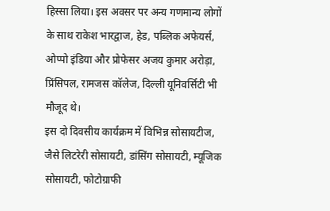हिस्सा लिया। इस अवसर पर अन्य गणमान्य लोगों के साथ राकेश भारद्वाज, हेड, पब्लिक अफेयर्स, ओप्पो इंडिया और प्रोफेसर अजय कुमार अरोड़ा, प्रिंसिपल, रामजस कॉलेज, दिल्ली यूनिवर्सिटी भी मौजूद थे।
इस दो दिवसीय कार्यक्रम में विभिन्न सोसायटीज, जैसे लिटरेरी सोसायटी, डांसिंग सोसायटी, म्यूजिक सोसायटी, फोटोग्राफी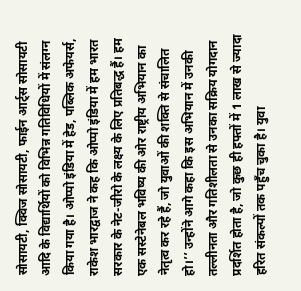सोसायटी, क्विज सोसायटी, फाईन आर्ट्स सोसायटी आदि के विद्यार्थियों को विभिन्न गतिविधियों में संलग्न किया गया है। ओप्पो इंडिया में हेड, पब्लिक अफेयर्स, राकेश भारद्वाज ने कह कि ओप्पो इंडिया में हम भारत सरकार के नेट-जीरो के लक्ष्य के लिए प्रतिबद्ध हैं। हम एक सस्टेनेबल भविष्य की ओर राष्ट्रीय अभियान का नेतृत्व कर रहे हैं, जो युवाओं की शक्ति से संचालित हो।’’ उन्होंने आगे कहा कि इस अभियान में उनकी तल्लीनता और गतिशीलता से उनका सक्रिय योगदान प्रदर्शित होता है, जो कुछ ही हफ्तों में 1 लाख से ज्यादा हरित संकल्पों तक पहुँच चुका है। युवा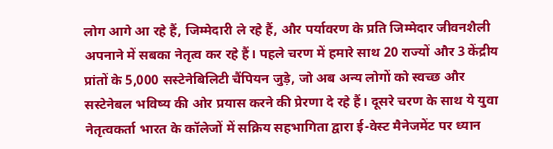लोग आगे आ रहे हैं, जिम्मेदारी ले रहे हैं, और पर्यावरण के प्रति जिम्मेदार जीवनशैली अपनाने में सबका नेतृत्व कर रहे हैं। पहले चरण में हमारे साथ 20 राज्यों और 3 केंद्रीय प्रांतों के 5,000 सस्टेनेबिलिटी चैंपियन जुड़े, जो अब अन्य लोगों को स्वच्छ और सस्टेनेबल भविष्य की ओर प्रयास करने की प्रेरणा दे रहे हैं। दूसरे चरण के साथ ये युवा नेतृत्वकर्ता भारत के कॉलेजों में सक्रिय सहभागिता द्वारा ई-वेस्ट मैनेजमेंट पर ध्यान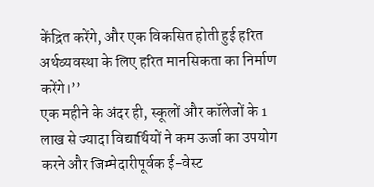केंद्रित करेंगे, और एक विकसित होती हुई हरित अर्थव्यवस्था के लिए हरित मानसिकता का निर्माण करेंगे।’’
एक महीने के अंदर ही, स्कूलों और कॉलेजों के 1 लाख से ज्यादा विद्यार्थियों ने कम ऊर्जा का उपयोग करने और जिम्मेदारीपूर्वक ई-वेस्ट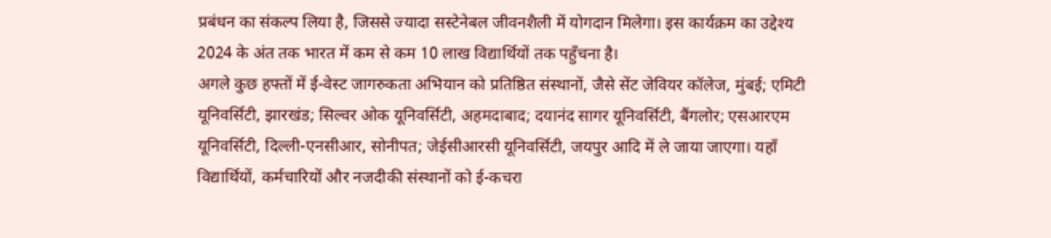प्रबंधन का संकल्प लिया है, जिससे ज्यादा सस्टेनेबल जीवनशैली में योगदान मिलेगा। इस कार्यक्रम का उद्देश्य 2024 के अंत तक भारत में कम से कम 10 लाख विद्यार्थियों तक पहुँचना है।
अगले कुछ हफ्तों में ई-वेस्ट जागरुकता अभियान को प्रतिष्ठित संस्थानों, जैसे सेंट जेवियर कॉलेज, मुंबई; एमिटी यूनिवर्सिटी, झारखंड; सिल्वर ओक यूनिवर्सिटी, अहमदाबाद; दयानंद सागर यूनिवर्सिटी, बैंगलोर; एसआरएम यूनिवर्सिटी, दिल्ली-एनसीआर, सोनीपत; जेईसीआरसी यूनिवर्सिटी, जयपुर आदि में ले जाया जाएगा। यहाँ विद्यार्थियों, कर्मचारियों और नजदीकी संस्थानों को ई-कचरा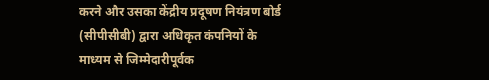करने और उसका केंद्रीय प्रदूषण नियंत्रण बोर्ड (सीपीसीबी) द्वारा अधिकृत कंपनियों के माध्यम से जिम्मेदारीपूर्वक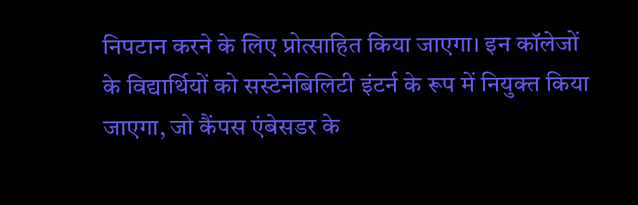निपटान करने के लिए प्रोत्साहित किया जाएगा। इन कॉलेजों के विद्यार्थियों को सस्टेनेबिलिटी इंटर्न के रूप में नियुक्त किया जाएगा, जो कैंपस एंबेसडर के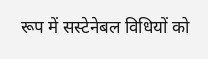रूप में सस्टेनेबल विधियों को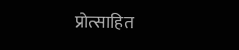प्रोत्साहित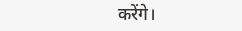करेंगे।